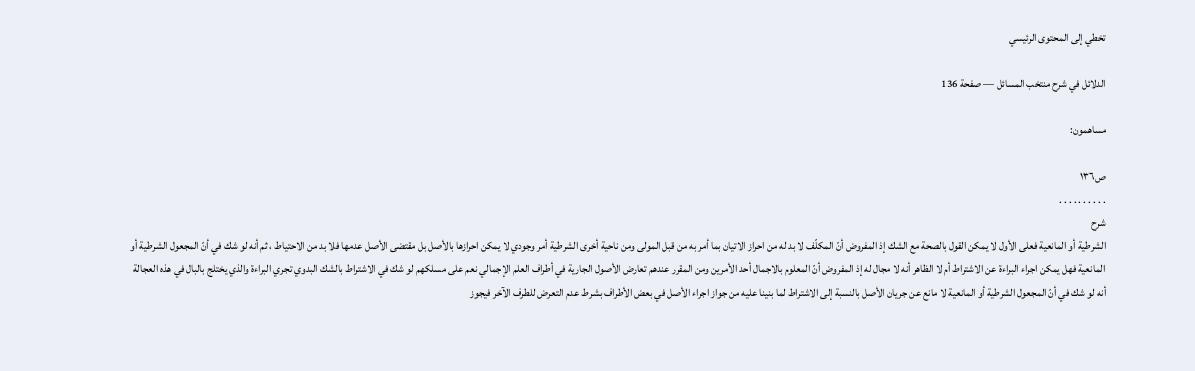تخطي إلى المحتوى الرئيسي

الدلائل في شرح منتخب المسائل — صفحة 136

مساهمون:

ص١٣٦
. . . . . . . . . .
شرح
الشرطية أو المانعية فعلى الأول لا يمكن القول بالصحة مع الشك إذ المفروض أنّ المكلّف لا بد له من احراز الاتيان بما أمر به من قبل المولى ومن ناحية أخرى الشرطية أمر وجودي لا يمكن احرازها بالأصل بل مقتضى الأصل عدمها فلا بد من الاحتياط ، ثم أنه لو شك في أنّ المجعول الشرطية أو المانعية فهل يمكن اجراء البراءة عن الاشتراط أم لا الظاهر أنه لا مجال له إذ المفروض أنّ المعلوم بالاجمال أحد الأمرين ومن المقرر عندهم تعارض الأصول الجارية في أطراف العلم الإجمالي نعم على مسلكهم لو شك في الاشتراط بالشك البدوي تجري البراءة والذي يختلج بالبال في هذه العجالة أنه لو شك في أنّ المجعول الشرطية أو المانعية لا مانع عن جريان الأصل بالنسبة إلى الاشتراط لما بنينا عليه من جواز اجراء الأصل في بعض الأطراف بشرط عدم التعرض للطرف الآخر فيجوز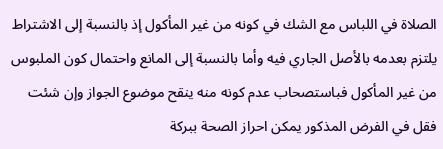الصلاة في اللباس مع الشك في كونه من غير المأكول إذ بالنسبة إلى الاشتراط يلتزم بعدمه بالأصل الجاري فيه وأما بالنسبة إلى المانع واحتمال كون الملبوس من غير المأكول فباستصحاب عدم كونه منه ينقح موضوع الجواز وإن شئت فقل في الفرض المذكور يمكن احراز الصحة ببركة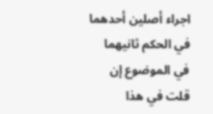اجراء أصلين أحدهما في الحكم ثانيهما في الموضوع إن قلت في هذا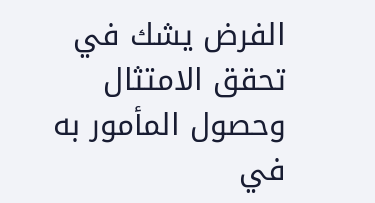الفرض يشك في تحقق الامتثال وحصول المأمور به في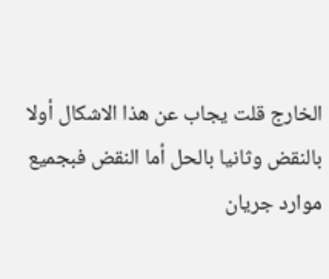الخارج قلت يجاب عن هذا الاشكال أولا بالنقض وثانيا بالحل أما النقض فبجميع موارد جريان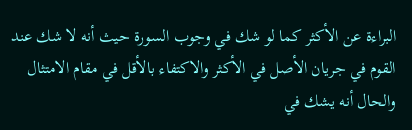البراءة عن الأكثر كما لو شك في وجوب السورة حيث أنه لا شك عند القوم في جريان الأصل في الأكثر والاكتفاء بالأقل في مقام الامتثال والحال أنه يشك في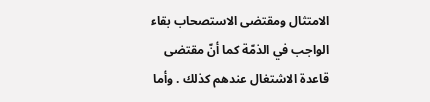الامتثال ومقتضى الاستصحاب بقاء الواجب في الذمّة كما أنّ مقتضى قاعدة الاشتغال عندهم كذلك . وأما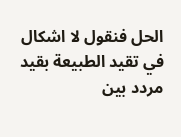الحل فنقول لا اشكال في تقيد الطبيعة بقيد مردد بين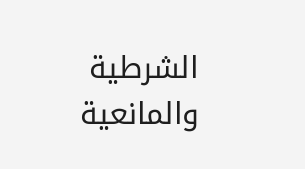الشرطية والمانعية